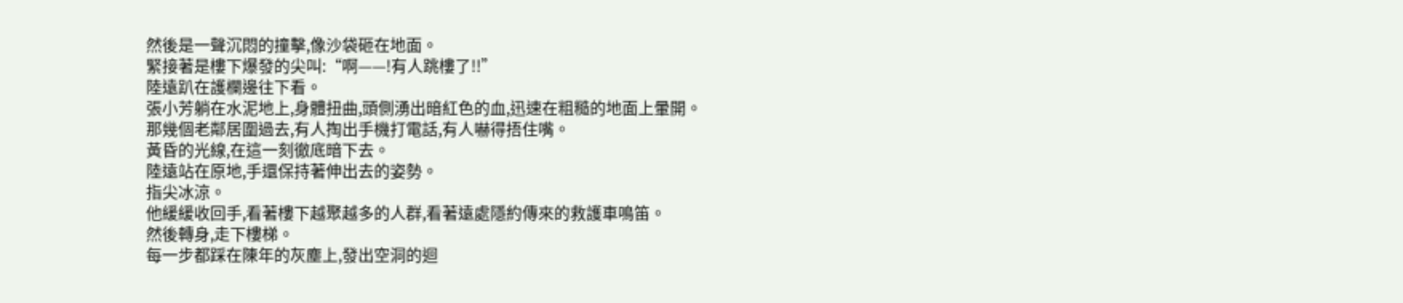然後是一聲沉悶的撞擊,像沙袋砸在地面。
緊接著是樓下爆發的尖叫:“啊——!有人跳樓了!!”
陸遠趴在護欄邊往下看。
張小芳躺在水泥地上,身體扭曲,頭側湧出暗紅色的血,迅速在粗糙的地面上暈開。
那幾個老鄰居圍過去,有人掏出手機打電話,有人嚇得捂住嘴。
黃昏的光線,在這一刻徹底暗下去。
陸遠站在原地,手還保持著伸出去的姿勢。
指尖冰涼。
他緩緩收回手,看著樓下越聚越多的人群,看著遠處隱約傳來的救護車鳴笛。
然後轉身,走下樓梯。
每一步都踩在陳年的灰塵上,發出空洞的迴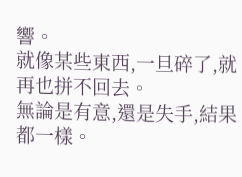響。
就像某些東西,一旦碎了,就再也拼不回去。
無論是有意,還是失手,結果都一樣。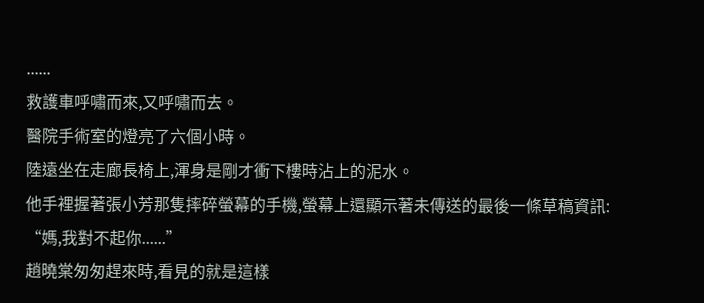......
救護車呼嘯而來,又呼嘯而去。
醫院手術室的燈亮了六個小時。
陸遠坐在走廊長椅上,渾身是剛才衝下樓時沾上的泥水。
他手裡握著張小芳那隻摔碎螢幕的手機,螢幕上還顯示著未傳送的最後一條草稿資訊:
“媽,我對不起你......”
趙曉棠匆匆趕來時,看見的就是這樣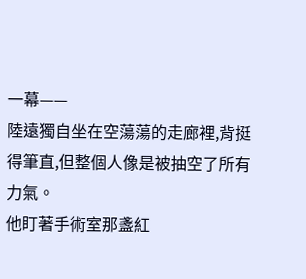一幕——
陸遠獨自坐在空蕩蕩的走廊裡,背挺得筆直,但整個人像是被抽空了所有力氣。
他盯著手術室那盞紅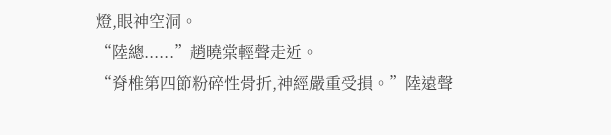燈,眼神空洞。
“陸總......”趙曉棠輕聲走近。
“脊椎第四節粉碎性骨折,神經嚴重受損。”陸遠聲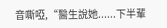音嘶啞,“醫生說她......下半輩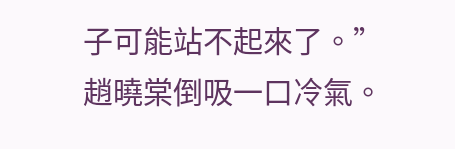子可能站不起來了。”
趙曉棠倒吸一口冷氣。